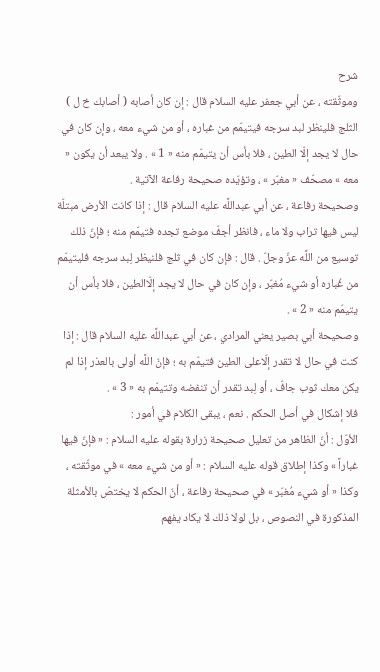شرح
وموثّقته ، عن أبي جعفر عليه السلام قال : إن كان أصابه ( أصابك خ ل ) الثلج فلينظر لبد سرجه فيتيمّم من غباره ، أو من شيء معه ، وإن كان في حال لا يجد إلّا الطين ، فلا بأس أن يتيمّم منه « 1 » . ولا يبعد أن يكون « معه » مصحّف « مغبّر » ، وتؤيّده صحيحة رفاعة الآتية .
وصحيحة رفاعة ، عن أبي عبداللَّه عليه السلام قال : إذا كانت الأرض مبتلّة ليس فيها تراب ولا ماء ، فانظر أجفّ موضع تجده فتيمّم منه ؛ فإنّ ذلك توسيع من اللَّه عزّ وجلّ . قال : فإن كان في ثلج فلنيظر لِبد سرجه فليتيمّم من غُباره أو شيء مُغبّر ، وإن كان في حال لا يجد إلّاالطين ، فلا بأس أن يتيمّم منه « 2 » .
وصحيحة أبي بصير يعني المرادي ، عن أبي عبداللَّه عليه السلام قال : إذا كنت في حال لا تقدر إلّاعلى الطين فتيمّم به ؛ فإنّ اللَّه أولى بالعذر إذا لم يكن معك ثوب جافّ ، أو لِبد تقدر أن تنفضه وتتيمّم به « 3 » .
فلا إشكال في أصل الحكم . نعم ، يبقى الكلام في أمور :
الأوّل : أنّ الظاهر من تعليل صحيحة زرارة بقوله عليه السلام : « فإنّ فيها غباراً » وكذا إطلاق قوله عليه السلام : « أو من شيء معه » في موثّقته ، وكذا « أو شيء مُغبّر » في صحيحة رفاعة ، أنّ الحكم لا يختصّ بالأمثلة المذكورة في النصوص ، بل لولا ذلك لا يكاد يفهم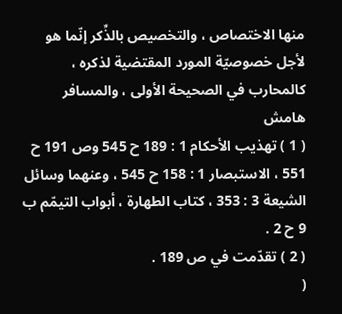منها الاختصاص ، والتخصيص بالذِّكر إنّما هو لأجل خصوصيّة المورد المقتضية لذكره ، كالمحارب في الصحيحة الأولى ، والمسافر
هامش
( 1 ) تهذيب الأحكام 1 : 189 ح 545 وص 191 ح 551 ، الاستبصار 1 : 158 ح 545 ، وعنهما وسائل الشيعة 3 : 353 ، كتاب الطهارة ، أبواب التيمّم ب 9 ح 2 .
( 2 ) تقدّمت في ص 189 .
(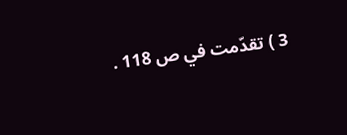3 ) تقدّمت في ص 118 .